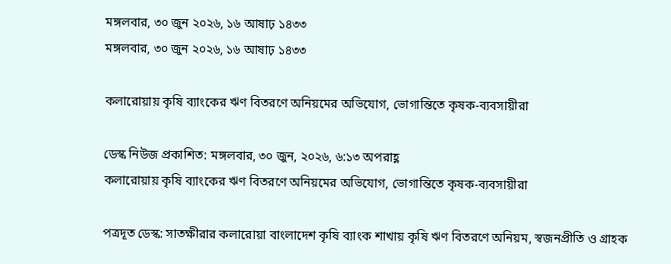মঙ্গলবার, ৩০ জুন ২০২৬, ১৬ আষাঢ় ১৪৩৩
মঙ্গলবার, ৩০ জুন ২০২৬, ১৬ আষাঢ় ১৪৩৩

কলারোয়ায় কৃষি ব্যাংকের ঋণ বিতরণে অনিয়মের অভিযোগ, ভোগান্তিতে কৃষক-ব্যবসায়ীরা

ডেস্ক নিউজ প্রকাশিত: মঙ্গলবার, ৩০ জুন, ২০২৬, ৬:১৩ অপরাহ্ণ
কলারোয়ায় কৃষি ব্যাংকের ঋণ বিতরণে অনিয়মের অভিযোগ, ভোগান্তিতে কৃষক-ব্যবসায়ীরা

পত্রদূত ডেস্ক: সাতক্ষীরার কলারোয়া বাংলাদেশ কৃষি ব্যাংক শাখায় কৃষি ঋণ বিতরণে অনিয়ম, স্বজনপ্রীতি ও গ্রাহক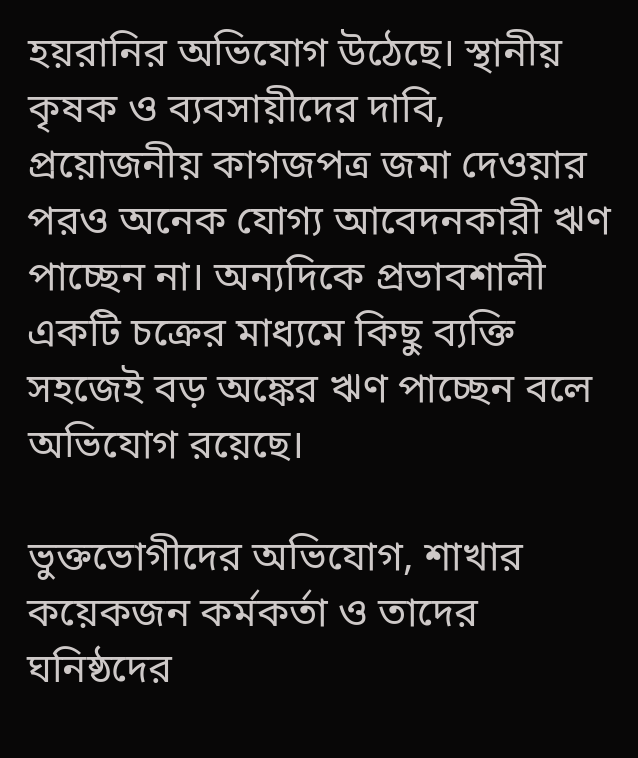হয়রানির অভিযোগ উঠেছে। স্থানীয় কৃষক ও ব্যবসায়ীদের দাবি, প্রয়োজনীয় কাগজপত্র জমা দেওয়ার পরও অনেক যোগ্য আবেদনকারী ঋণ পাচ্ছেন না। অন্যদিকে প্রভাবশালী একটি চক্রের মাধ্যমে কিছু ব্যক্তি সহজেই বড় অঙ্কের ঋণ পাচ্ছেন বলে অভিযোগ রয়েছে।

ভুক্তভোগীদের অভিযোগ, শাখার কয়েকজন কর্মকর্তা ও তাদের ঘনিষ্ঠদের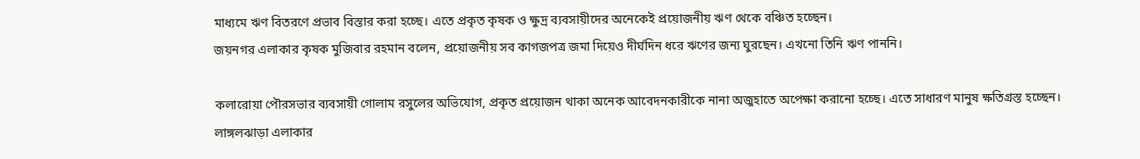মাধ্যমে ঋণ বিতরণে প্রভাব বিস্তার করা হচ্ছে। এতে প্রকৃত কৃষক ও ক্ষুদ্র ব্যবসায়ীদের অনেকেই প্রয়োজনীয় ঋণ থেকে বঞ্চিত হচ্ছেন।
জয়নগর এলাকার কৃষক মুজিবার রহমান বলেন, প্রয়োজনীয় সব কাগজপত্র জমা দিয়েও দীর্ঘদিন ধরে ঋণের জন্য ঘুরছেন। এখনো তিনি ঋণ পাননি।

কলারোয়া পৌরসভার ব্যবসায়ী গোলাম রসুলের অভিযোগ, প্রকৃত প্রয়োজন থাকা অনেক আবেদনকারীকে নানা অজুহাতে অপেক্ষা করানো হচ্ছে। এতে সাধারণ মানুষ ক্ষতিগ্রস্ত হচ্ছেন।
লাঙ্গলঝাড়া এলাকার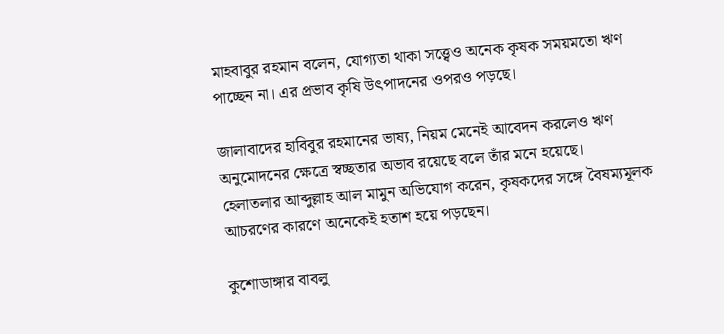মাহবাবুর রহমান বলেন, যোগ্যতা থাকা সত্ত্বেও অনেক কৃষক সময়মতো ঋণ পাচ্ছেন না। এর প্রভাব কৃষি উৎপাদনের ওপরও পড়ছে।

জালাবাদের হাবিবুর রহমানের ভাষ্য, নিয়ম মেনেই আবেদন করলেও ঋণ অনুমোদনের ক্ষেত্রে স্বচ্ছতার অভাব রয়েছে বলে তাঁর মনে হয়েছে।
হেলাতলার আব্দুল্লাহ আল মামুন অভিযোগ করেন, কৃষকদের সঙ্গে বৈষম্যমূলক আচরণের কারণে অনেকেই হতাশ হয়ে পড়ছেন।

কুশোডাঙ্গার বাবলু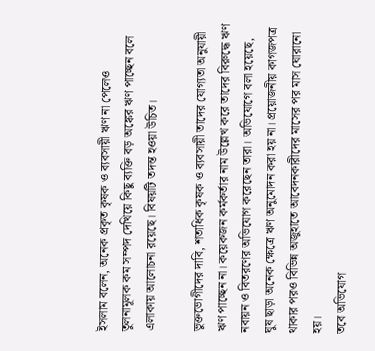ইসলাম বলেন, অনেক প্রকৃত কৃষক ও ব্যবসায়ী ঋণ না পেলেও তুলনামূলক কম সম্পদ দেখিয়ে কিছু ব্যক্তি বড় অঙ্কের ঋণ পাচ্ছেন বলে এলাকায় আলোচনা রয়েছে। বিষয়টি তদন্ত হওয়া উচিত।

ভুক্তভোগীদের দাবি, শতাধিক কৃষক ও ব্যবসায়ী তাদের যোগ্যতা অনুযায়ী ঋণ পাচ্ছেন না। কয়েকজন কর্মকর্তার নাম উল্লেখ করে তাদের বিরুদ্ধে ঋণ নবায়ন ও বিতরণের অভিযোগ করেছেন তারা। অভিযোগে বলা হয়েছে, ঘুষ ছাড়া অনেক ক্ষেত্রে ঋণ অনুমোদন করা হয় না। প্রয়োজনীয় কাগজপত্র থাকার পরও বিভিন্ন অজুহাতে আবেদনকারীদের মাসের পর মাস ঘোরানো হয়।
তবে অভিযোগ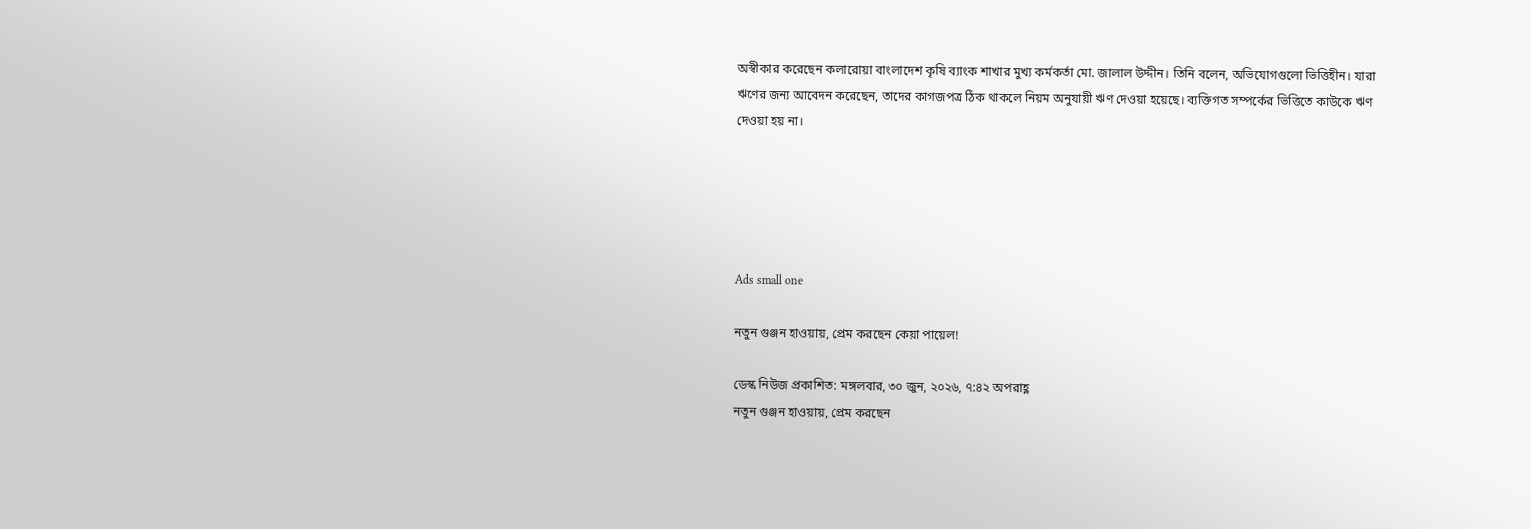অস্বীকার করেছেন কলারোয়া বাংলাদেশ কৃষি ব্যাংক শাখার মুখ্য কর্মকর্তা মো. জালাল উদ্দীন। তিনি বলেন, অভিযোগগুলো ভিত্তিহীন। যারা ঋণের জন্য আবেদন করেছেন, তাদের কাগজপত্র ঠিক থাকলে নিয়ম অনুযায়ী ঋণ দেওয়া হয়েছে। ব্যক্তিগত সম্পর্কের ভিত্তিতে কাউকে ঋণ দেওয়া হয় না।





Ads small one

নতুন গুঞ্জন হাওয়ায়, প্রেম করছেন কেয়া পায়েল!

ডেস্ক নিউজ প্রকাশিত: মঙ্গলবার, ৩০ জুন, ২০২৬, ৭:৪২ অপরাহ্ণ
নতুন গুঞ্জন হাওয়ায়, প্রেম করছেন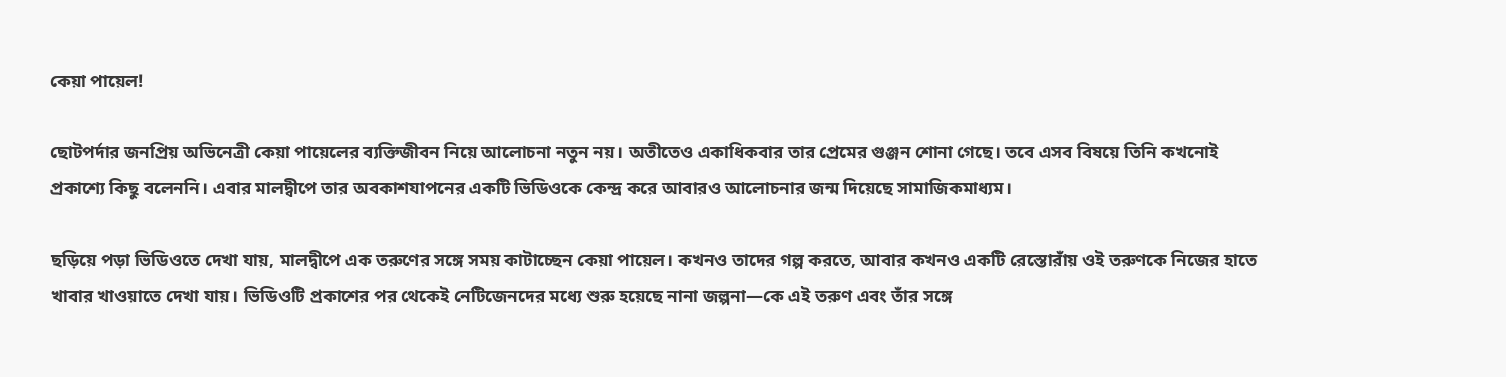কেয়া পায়েল!

ছোটপর্দার জনপ্রিয় অভিনেত্রী কেয়া পায়েলের ব্যক্তিজীবন নিয়ে আলোচনা নতুন নয়। অতীতেও একাধিকবার তার প্রেমের গুঞ্জন শোনা গেছে। তবে এসব বিষয়ে তিনি কখনোই প্রকাশ্যে কিছু বলেননি। এবার মালদ্বীপে তার অবকাশযাপনের একটি ভিডিওকে কেন্দ্র করে আবারও আলোচনার জন্ম দিয়েছে সামাজিকমাধ্যম।

ছড়িয়ে পড়া ভিডিওতে দেখা যায়, মালদ্বীপে এক তরুণের সঙ্গে সময় কাটাচ্ছেন কেয়া পায়েল। কখনও তাদের গল্প করতে, আবার কখনও একটি রেস্তোরাঁয় ওই তরুণকে নিজের হাতে খাবার খাওয়াতে দেখা যায়। ভিডিওটি প্রকাশের পর থেকেই নেটিজেনদের মধ্যে শুরু হয়েছে নানা জল্পনা—কে এই তরুণ এবং তাঁর সঙ্গে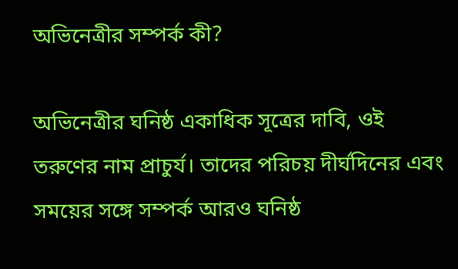অভিনেত্রীর সম্পর্ক কী?

অভিনেত্রীর ঘনিষ্ঠ একাধিক সূত্রের দাবি, ওই তরুণের নাম প্রাচুর্য। তাদের পরিচয় দীর্ঘদিনের এবং সময়ের সঙ্গে সম্পর্ক আরও ঘনিষ্ঠ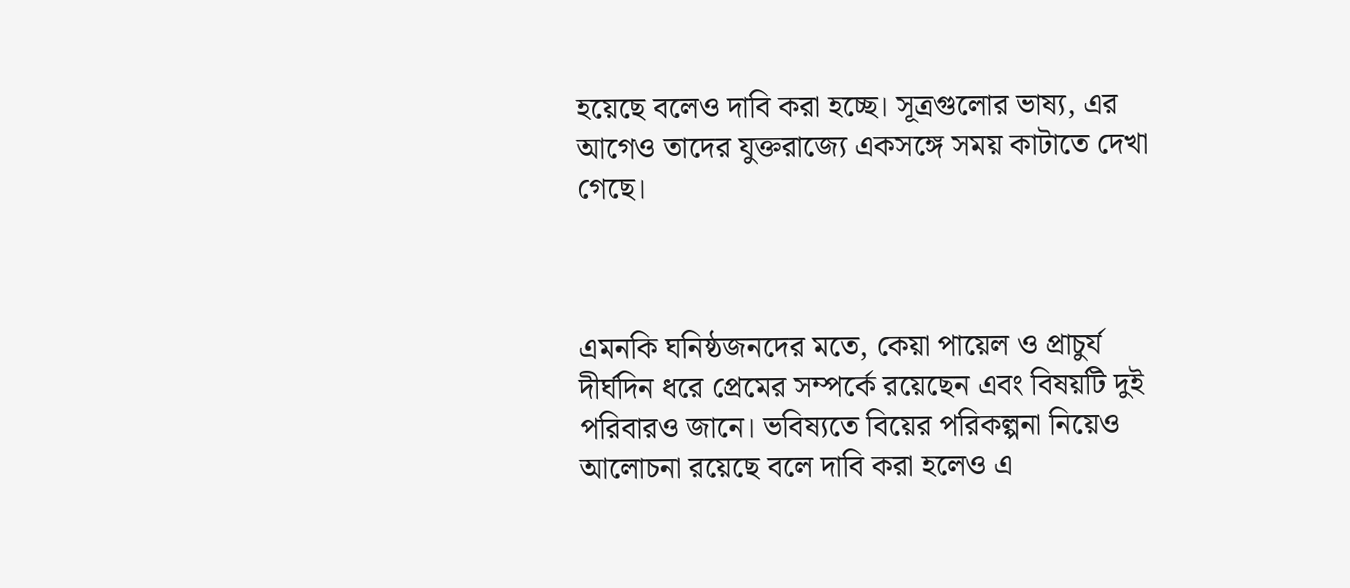হয়েছে বলেও দাবি করা হচ্ছে। সূত্রগুলোর ভাষ্য, এর আগেও তাদের যুক্তরাজ্যে একসঙ্গে সময় কাটাতে দেখা গেছে।



এমনকি ঘনিষ্ঠজনদের মতে, কেয়া পায়েল ও প্রাচুর্য দীর্ঘদিন ধরে প্রেমের সম্পর্কে রয়েছেন এবং বিষয়টি দুই পরিবারও জানে। ভবিষ্যতে বিয়ের পরিকল্পনা নিয়েও আলোচনা রয়েছে বলে দাবি করা হলেও এ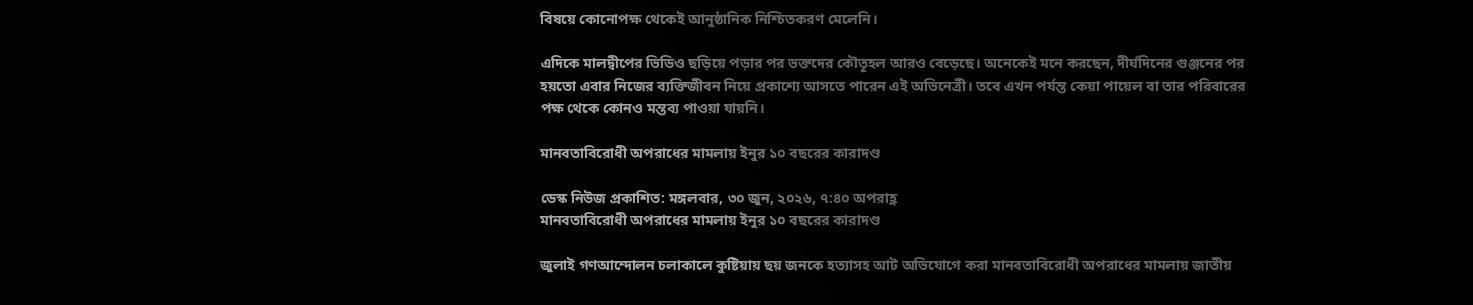বিষয়ে কোনোপক্ষ থেকেই আনুষ্ঠানিক নিশ্চিতকরণ মেলেনি।

এদিকে মালদ্বীপের ভিডিও ছড়িয়ে পড়ার পর ভক্তদের কৌতূহল আরও বেড়েছে। অনেকেই মনে করছেন, দীর্ঘদিনের গুঞ্জনের পর হয়তো এবার নিজের ব্যক্তিজীবন নিয়ে প্রকাশ্যে আসতে পারেন এই অভিনেত্রী। তবে এখন পর্যন্ত কেয়া পায়েল বা তার পরিবারের পক্ষ থেকে কোনও মন্তব্য পাওয়া যায়নি।

মানবতাবিরোধী অপরাধের মামলায় ইনুর ১০ বছরের কারাদণ্ড

ডেস্ক নিউজ প্রকাশিত: মঙ্গলবার, ৩০ জুন, ২০২৬, ৭:৪০ অপরাহ্ণ
মানবতাবিরোধী অপরাধের মামলায় ইনুর ১০ বছরের কারাদণ্ড

জুলাই গণআন্দোলন চলাকালে কুষ্টিয়ায় ছয় জনকে হত্যাসহ আট অভিযোগে করা মানবতাবিরোধী অপরাধের মামলায় জাতীয়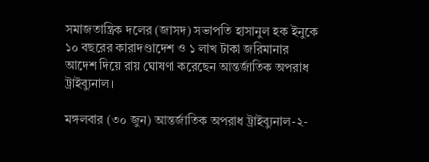সমাজতান্ত্রিক দলের (জাসদ) সভাপতি হাসানুল হক ইনুকে ১০ বছরের কারাদণ্ডাদেশ ও ১ লাখ টাকা জরিমানার আদেশ দিয়ে রায় ঘোষণা করেছেন আন্তর্জাতিক অপরাধ ট্রাইব্যুনাল।

মঙ্গলবার (৩০ জুন) আন্তর্জাতিক অপরাধ ট্রাইব্যুনাল-২-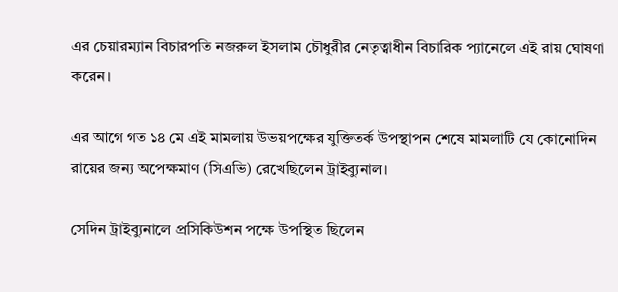এর চেয়ারম্যান বিচারপতি নজরুল ইসলাম চৌধুরীর নেতৃত্বাধীন বিচারিক প্যানেলে এই রায় ঘোষণা করেন।

এর আগে গত ১৪ মে এই মামলায় উভয়পক্ষের যুক্তিতর্ক উপস্থাপন শেষে মামলাটি যে কোনোদিন রায়ের জন‍্য অপেক্ষমাণ (সিএভি) রেখেছিলেন ট্রাইব্যুনাল।

সেদিন ট্রাইব্যুনালে প্রসিকিউশন পক্ষে উপস্থিত ছিলেন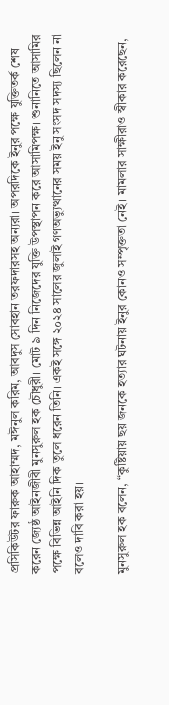প্রসিকিউটর ফারুক আহাম্মদ, মঈনুল করিম, আবদুস সোবহান তরফদারসহ অন্যরা। অপরদিকে ইনুর পক্ষে যুক্তিতর্ক শেষ করেন জ্যেষ্ঠ আইনজীবী মুনসুরুল হক চৌধুরী। মোট ৯ দিন নিজেদের যুক্তি উপস্থাপন করে আসামিপক্ষ। শুনানিতে আসামির পক্ষে বিভিন্ন আইনি দিক তুলে ধরেন তিনি। একই সঙ্গে ২০২৪ সালের জুলাই গণঅভ্যুত্থানের সময় ইনু সংসদ সদস্য ছিলেন না বলেও দাবি করা হয়।

মুনসুরুল হক বলেন, “কুষ্টিয়ায় ছয় জনকে হত্যার ঘটনায় ইনুর কোনও সম্পৃক্ততা নেই। মামলার সাক্ষীরাও স্বীকার করেছেন,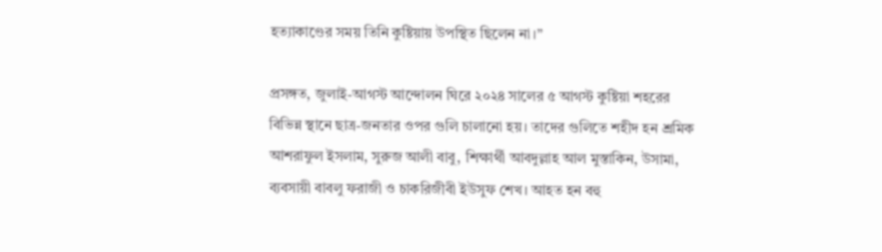হত্যাকাণ্ডের সময় তিনি কুষ্টিয়ায় উপস্থিত ছিলেন না।”

প্রসঙ্গত, জুলাই-আগস্ট আন্দোলন ঘিরে ২০২৪ সালের ৫ আগস্ট কুষ্টিয়া শহরের বিভিন্ন স্থানে ছাত্র-জনতার ওপর গুলি চালানো হয়। তাদের গুলিতে শহীদ হন শ্রমিক আশরাফুল ইসলাম, সুরুজ আলী বাবু, শিক্ষার্থী আবদুল্লাহ আল মুস্তাকিন, উসামা, ব্যবসায়ী বাবলু ফরাজী ও চাকরিজীবী ইউসুফ শেখ। আহত হন বহু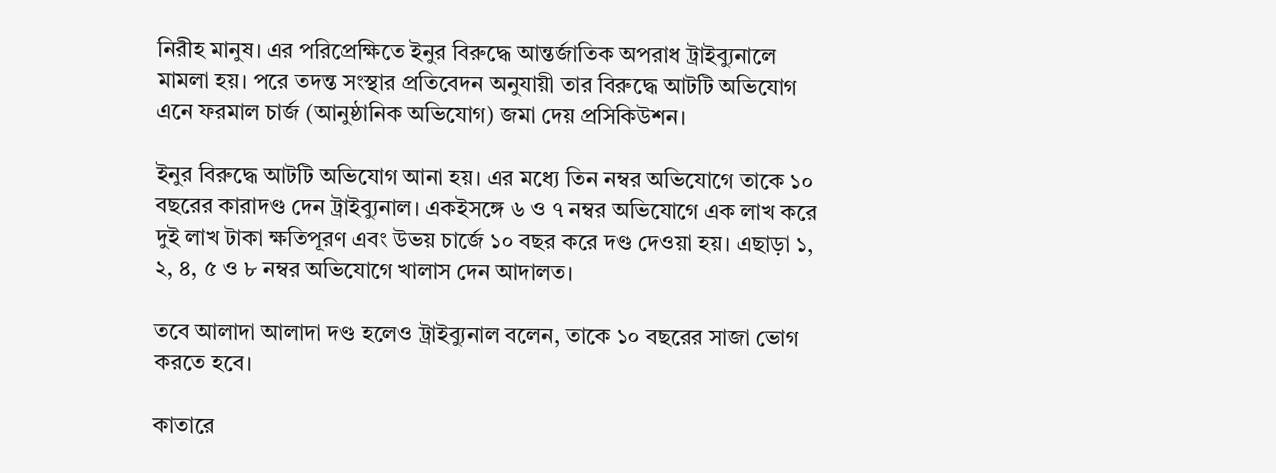নিরীহ মানুষ। এর পরিপ্রেক্ষিতে ইনুর বিরুদ্ধে আন্তর্জাতিক অপরাধ ট্রাইব্যুনালে মামলা হয়। পরে তদন্ত সংস্থার প্রতিবেদন অনুযায়ী তার বিরুদ্ধে আটটি অভিযোগ এনে ফরমাল চার্জ (আনুষ্ঠানিক অভিযোগ) জমা দেয় প্রসিকিউশন।

ইনুর বিরুদ্ধে আটটি অভিযোগ আনা হয়। এর মধ্যে তিন নম্বর অভিযোগে তাকে ১০ বছরের কারাদণ্ড দেন ট্রাইব্যুনাল। একইসঙ্গে ৬ ও ৭ নম্বর অভিযোগে এক লাখ করে দুই লাখ টাকা ক্ষতিপূরণ এবং উভয় চার্জে ১০ বছর করে দণ্ড দেওয়া হয়। এছাড়া ১, ২, ৪, ৫ ও ৮ নম্বর অভিযোগে খালাস দেন আদালত।

তবে আলাদা আলাদা দণ্ড হলেও ট্রাইব্যুনাল বলেন, তাকে ১০ বছরের সাজা ভোগ করতে হবে।

কাতারে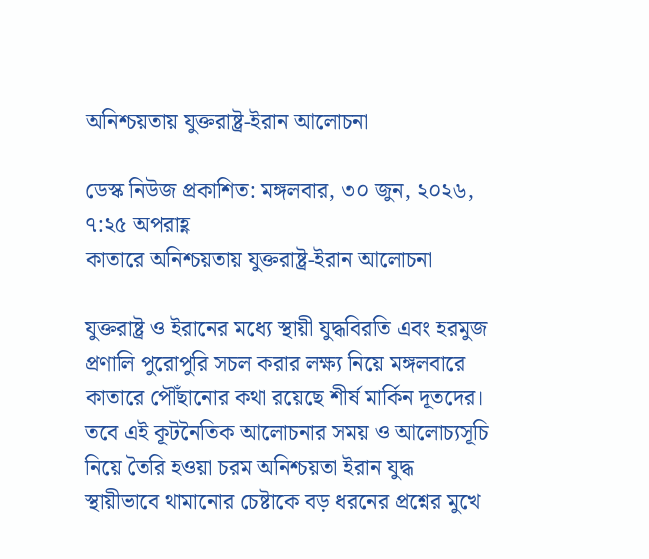অনিশ্চয়তায় যুক্তরাষ্ট্র-ইরান আলোচনা

ডেস্ক নিউজ প্রকাশিত: মঙ্গলবার, ৩০ জুন, ২০২৬, ৭:২৫ অপরাহ্ণ
কাতারে অনিশ্চয়তায় যুক্তরাষ্ট্র-ইরান আলোচনা

যুক্তরাষ্ট্র ও ইরানের মধ্যে স্থায়ী যুদ্ধবিরতি এবং হরমুজ প্রণালি পুরোপুরি সচল করার লক্ষ্য নিয়ে মঙ্গলবারে কাতারে পৌঁছানোর কথা রয়েছে শীর্ষ মার্কিন দূতদের। তবে এই কূটনৈতিক আলোচনার সময় ও আলোচ্যসূচি নিয়ে তৈরি হওয়া চরম অনিশ্চয়তা ইরান যুদ্ধ স্থায়ীভাবে থামানোর চেষ্টাকে বড় ধরনের প্রশ্নের মুখে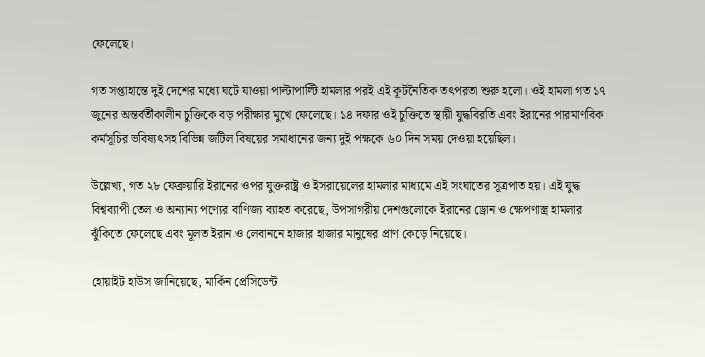ফেলেছে।

গত সপ্তাহান্তে দুই দেশের মধ্যে ঘটে যাওয়া পাল্টাপাল্টি হামলার পরই এই কূটনৈতিক তৎপরতা শুরু হলো। ওই হামলা গত ১৭ জুনের অন্তর্বর্তীকালীন চুক্তিকে বড় পরীক্ষার মুখে ফেলেছে। ১৪ দফার ওই চুক্তিতে স্থায়ী যুদ্ধবিরতি এবং ইরানের পারমাণবিক কর্মসূচির ভবিষ্যৎসহ বিভিন্ন জটিল বিষয়ের সমাধানের জন্য দুই পক্ষকে ৬০ দিন সময় দেওয়া হয়েছিল।

উল্লেখ্য, গত ২৮ ফেব্রুয়ারি ইরানের ওপর যুক্তরাষ্ট্র ও ইসরায়েলের হামলার মাধ্যমে এই সংঘাতের সূত্রপাত হয়। এই যুদ্ধ বিশ্বব্যাপী তেল ও অন্যান্য পণ্যের বাণিজ্য ব্যাহত করেছে, উপসাগরীয় দেশগুলোকে ইরানের ড্রোন ও ক্ষেপণাস্ত্র হামলার ঝুঁকিতে ফেলেছে এবং মূলত ইরান ও লেবাননে হাজার হাজার মানুষের প্রাণ কেড়ে নিয়েছে।

হোয়াইট হাউস জানিয়েছে, মার্কিন প্রেসিডেন্ট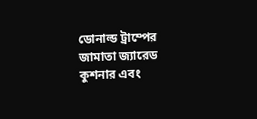ডোনাল্ড ট্রাম্পের জামাতা জ্যারেড কুশনার এবং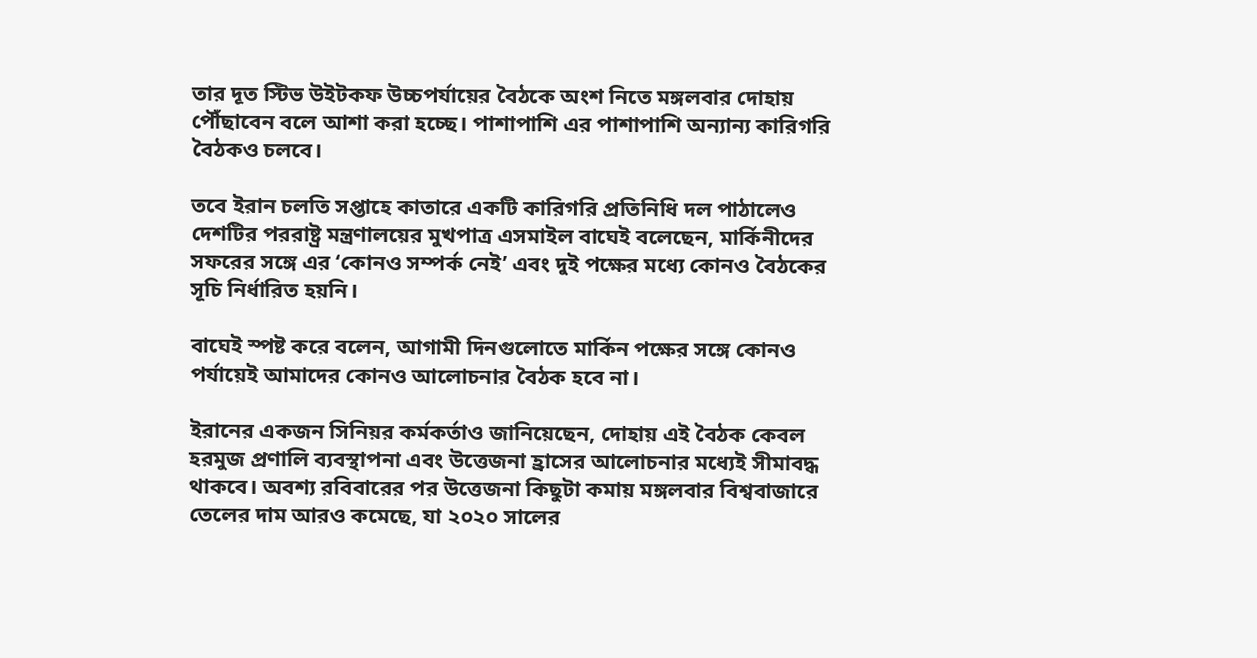তার দূত স্টিভ উইটকফ উচ্চপর্যায়ের বৈঠকে অংশ নিতে মঙ্গলবার দোহায় পৌঁছাবেন বলে আশা করা হচ্ছে। পাশাপাশি এর পাশাপাশি অন্যান্য কারিগরি বৈঠকও চলবে।

তবে ইরান চলতি সপ্তাহে কাতারে একটি কারিগরি প্রতিনিধি দল পাঠালেও দেশটির পররাষ্ট্র মন্ত্রণালয়ের মুখপাত্র এসমাইল বাঘেই বলেছেন, মার্কিনীদের সফরের সঙ্গে এর ‘কোনও সম্পর্ক নেই’ এবং দুই পক্ষের মধ্যে কোনও বৈঠকের সূচি নির্ধারিত হয়নি।

বাঘেই স্পষ্ট করে বলেন, আগামী দিনগুলোতে মার্কিন পক্ষের সঙ্গে কোনও পর্যায়েই আমাদের কোনও আলোচনার বৈঠক হবে না।

ইরানের একজন সিনিয়র কর্মকর্তাও জানিয়েছেন, দোহায় এই বৈঠক কেবল হরমুজ প্রণালি ব্যবস্থাপনা এবং উত্তেজনা হ্রাসের আলোচনার মধ্যেই সীমাবদ্ধ থাকবে। অবশ্য রবিবারের পর উত্তেজনা কিছুটা কমায় মঙ্গলবার বিশ্ববাজারে তেলের দাম আরও কমেছে, যা ২০২০ সালের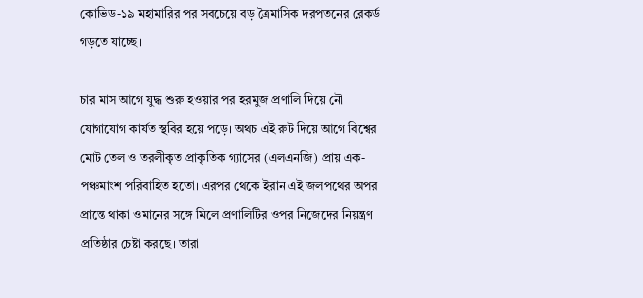কোভিড-১৯ মহামারির পর সবচেয়ে বড় ত্রৈমাসিক দরপতনের রেকর্ড গড়তে যাচ্ছে।

চার মাস আগে যুদ্ধ শুরু হওয়ার পর হরমুজ প্রণালি দিয়ে নৌ যোগাযোগ কার্যত স্থবির হয়ে পড়ে। অথচ এই রুট দিয়ে আগে বিশ্বের মোট তেল ও তরলীকৃত প্রাকৃতিক গ্যাসের (এলএনজি) প্রায় এক-পঞ্চমাংশ পরিবাহিত হতো। এরপর থেকে ইরান এই জলপথের অপর প্রান্তে থাকা ওমানের সঙ্গে মিলে প্রণালিটির ওপর নিজেদের নিয়ন্ত্রণ প্রতিষ্ঠার চেষ্টা করছে। তারা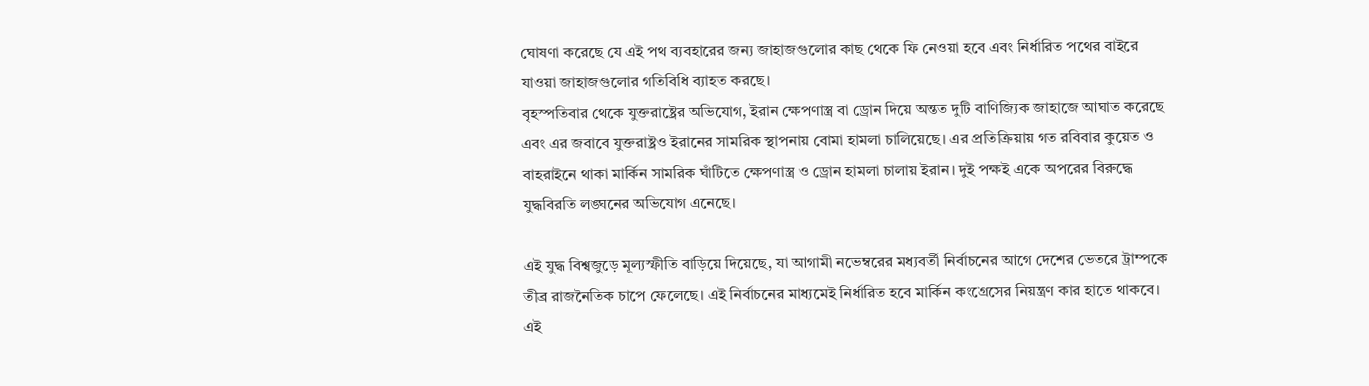ঘোষণা করেছে যে এই পথ ব্যবহারের জন্য জাহাজগুলোর কাছ থেকে ফি নেওয়া হবে এবং নির্ধারিত পথের বাইরে যাওয়া জাহাজগুলোর গতিবিধি ব্যাহত করছে।
বৃহস্পতিবার থেকে যুক্তরাষ্ট্রের অভিযোগ, ইরান ক্ষেপণাস্ত্র বা ড্রোন দিয়ে অন্তত দুটি বাণিজ্যিক জাহাজে আঘাত করেছে এবং এর জবাবে যুক্তরাষ্ট্রও ইরানের সামরিক স্থাপনায় বোমা হামলা চালিয়েছে। এর প্রতিক্রিয়ায় গত রবিবার কুয়েত ও বাহরাইনে থাকা মার্কিন সামরিক ঘাঁটিতে ক্ষেপণাস্ত্র ও ড্রোন হামলা চালায় ইরান। দুই পক্ষই একে অপরের বিরুদ্ধে যুদ্ধবিরতি লঙ্ঘনের অভিযোগ এনেছে।

এই যুদ্ধ বিশ্বজুড়ে মূল্যস্ফীতি বাড়িয়ে দিয়েছে, যা আগামী নভেম্বরের মধ্যবর্তী নির্বাচনের আগে দেশের ভেতরে ট্রাম্পকে তীব্র রাজনৈতিক চাপে ফেলেছে। এই নির্বাচনের মাধ্যমেই নির্ধারিত হবে মার্কিন কংগ্রেসের নিয়ন্ত্রণ কার হাতে থাকবে। এই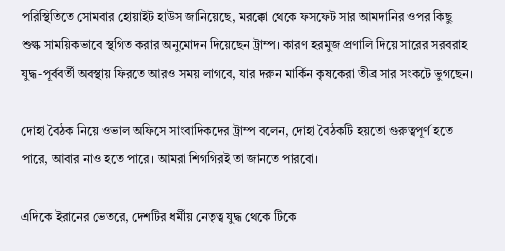পরিস্থিতিতে সোমবার হোয়াইট হাউস জানিয়েছে, মরক্কো থেকে ফসফেট সার আমদানির ওপর কিছু শুল্ক সাময়িকভাবে স্থগিত করার অনুমোদন দিয়েছেন ট্রাম্প। কারণ হরমুজ প্রণালি দিয়ে সারের সরবরাহ যুদ্ধ-পূর্ববর্তী অবস্থায় ফিরতে আরও সময় লাগবে, যার দরুন মার্কিন কৃষকেরা তীব্র সার সংকটে ভুগছেন।

দোহা বৈঠক নিয়ে ওভাল অফিসে সাংবাদিকদের ট্রাম্প বলেন, দোহা বৈঠকটি হয়তো গুরুত্বপূর্ণ হতে পারে, আবার নাও হতে পারে। আমরা শিগগিরই তা জানতে পারবো।

এদিকে ইরানের ভেতরে, দেশটির ধর্মীয় নেতৃত্ব যুদ্ধ থেকে টিকে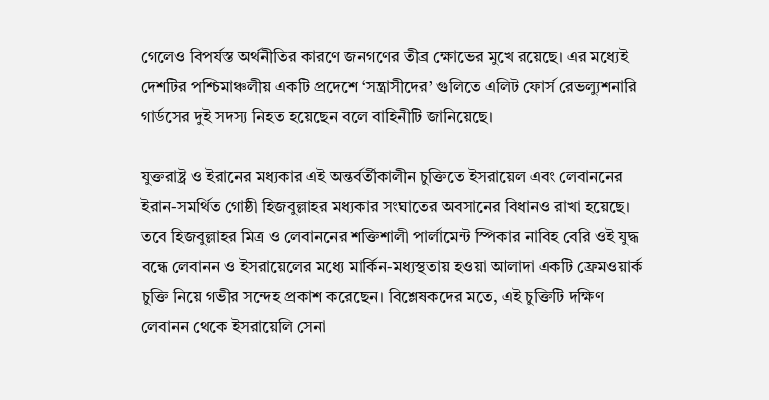গেলেও বিপর্যস্ত অর্থনীতির কারণে জনগণের তীব্র ক্ষোভের মুখে রয়েছে। এর মধ্যেই দেশটির পশ্চিমাঞ্চলীয় একটি প্রদেশে ‘সন্ত্রাসীদের’ গুলিতে এলিট ফোর্স রেভল্যুশনারি গার্ডসের দুই সদস্য নিহত হয়েছেন বলে বাহিনীটি জানিয়েছে।

যুক্তরাষ্ট্র ও ইরানের মধ্যকার এই অন্তর্বর্তীকালীন চুক্তিতে ইসরায়েল এবং লেবাননের ইরান-সমর্থিত গোষ্ঠী হিজবুল্লাহর মধ্যকার সংঘাতের অবসানের বিধানও রাখা হয়েছে। তবে হিজবুল্লাহর মিত্র ও লেবাননের শক্তিশালী পার্লামেন্ট স্পিকার নাবিহ বেরি ওই যুদ্ধ বন্ধে লেবানন ও ইসরায়েলের মধ্যে মার্কিন-মধ্যস্থতায় হওয়া আলাদা একটি ফ্রেমওয়ার্ক চুক্তি নিয়ে গভীর সন্দেহ প্রকাশ করেছেন। বিশ্লেষকদের মতে, এই চুক্তিটি দক্ষিণ লেবানন থেকে ইসরায়েলি সেনা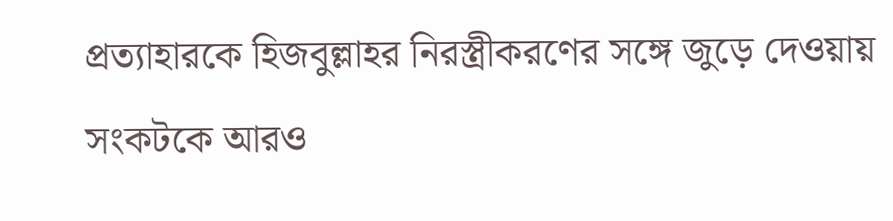প্রত্যাহারকে হিজবুল্লাহর নিরস্ত্রীকরণের সঙ্গে জুড়ে দেওয়ায় সংকটকে আরও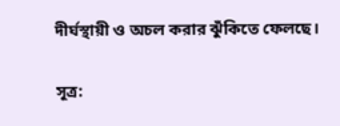দীর্ঘস্থায়ী ও অচল করার ঝুঁকিতে ফেলছে।

সূত্র: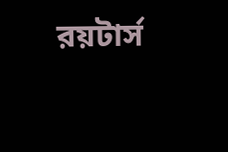রয়টার্স